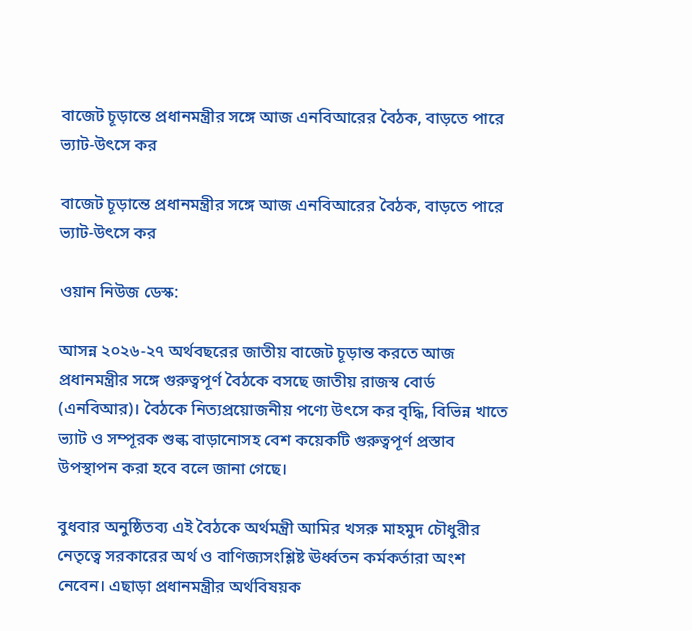বাজেট চূড়ান্তে প্রধানমন্ত্রীর সঙ্গে আজ এনবিআরের বৈঠক, বাড়তে পারে ভ্যাট-উৎসে কর

বাজেট চূড়ান্তে প্রধানমন্ত্রীর সঙ্গে আজ এনবিআরের বৈঠক, বাড়তে পারে ভ্যাট-উৎসে কর

ওয়ান নিউজ ডেস্ক:

আসন্ন ২০২৬-২৭ অর্থবছরের জাতীয় বাজেট চূড়ান্ত করতে আজ প্রধানমন্ত্রীর সঙ্গে গুরুত্বপূর্ণ বৈঠকে বসছে জাতীয় রাজস্ব বোর্ড (এনবিআর)। বৈঠকে নিত্যপ্রয়োজনীয় পণ্যে উৎসে কর বৃদ্ধি, বিভিন্ন খাতে ভ্যাট ও সম্পূরক শুল্ক বাড়ানোসহ বেশ কয়েকটি গুরুত্বপূর্ণ প্রস্তাব উপস্থাপন করা হবে বলে জানা গেছে।

বুধবার অনুষ্ঠিতব্য এই বৈঠকে অর্থমন্ত্রী আমির খসরু মাহমুদ চৌধুরীর নেতৃত্বে সরকারের অর্থ ও বাণিজ্যসংশ্লিষ্ট ঊর্ধ্বতন কর্মকর্তারা অংশ নেবেন। এছাড়া প্রধানমন্ত্রীর অর্থবিষয়ক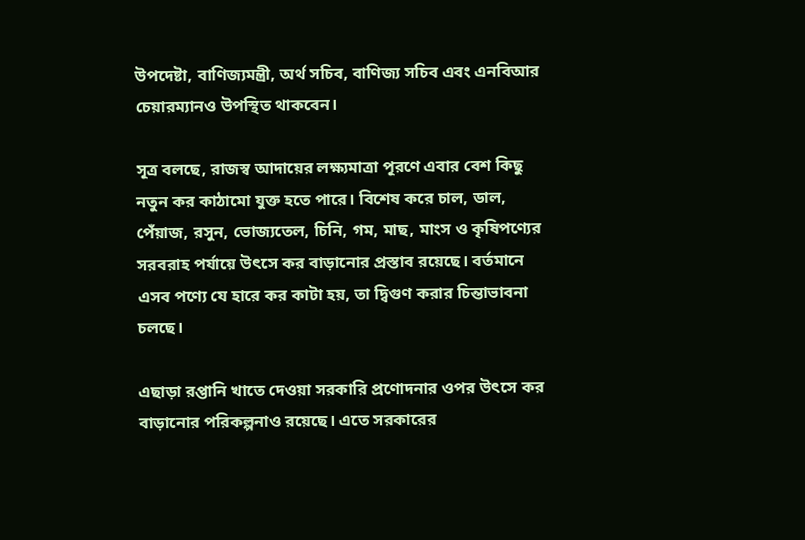উপদেষ্টা, বাণিজ্যমন্ত্রী, অর্থ সচিব, বাণিজ্য সচিব এবং এনবিআর চেয়ারম্যানও উপস্থিত থাকবেন।

সূত্র বলছে, রাজস্ব আদায়ের লক্ষ্যমাত্রা পূরণে এবার বেশ কিছু নতুন কর কাঠামো যুক্ত হতে পারে। বিশেষ করে চাল, ডাল, পেঁয়াজ, রসুন, ভোজ্যতেল, চিনি, গম, মাছ, মাংস ও কৃষিপণ্যের সরবরাহ পর্যায়ে উৎসে কর বাড়ানোর প্রস্তাব রয়েছে। বর্তমানে এসব পণ্যে যে হারে কর কাটা হয়, তা দ্বিগুণ করার চিন্তাভাবনা চলছে।

এছাড়া রপ্তানি খাতে দেওয়া সরকারি প্রণোদনার ওপর উৎসে কর বাড়ানোর পরিকল্পনাও রয়েছে। এতে সরকারের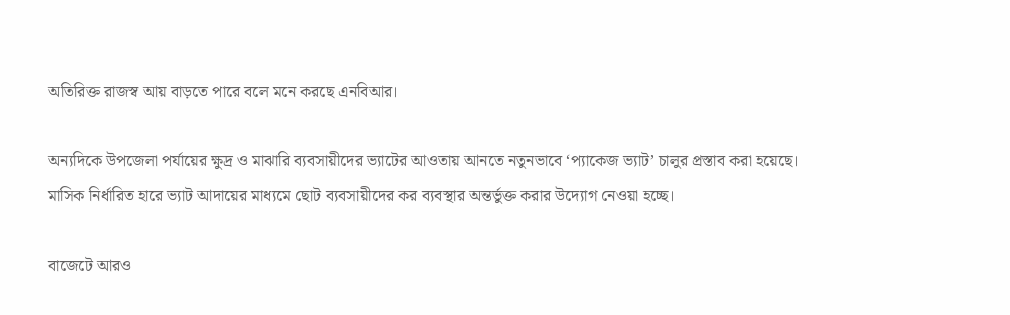অতিরিক্ত রাজস্ব আয় বাড়তে পারে বলে মনে করছে এনবিআর।

অন্যদিকে উপজেলা পর্যায়ের ক্ষুদ্র ও মাঝারি ব্যবসায়ীদের ভ্যাটের আওতায় আনতে নতুনভাবে ‘প্যাকেজ ভ্যাট’ চালুর প্রস্তাব করা হয়েছে। মাসিক নির্ধারিত হারে ভ্যাট আদায়ের মাধ্যমে ছোট ব্যবসায়ীদের কর ব্যবস্থার অন্তর্ভুক্ত করার উদ্যোগ নেওয়া হচ্ছে।

বাজেটে আরও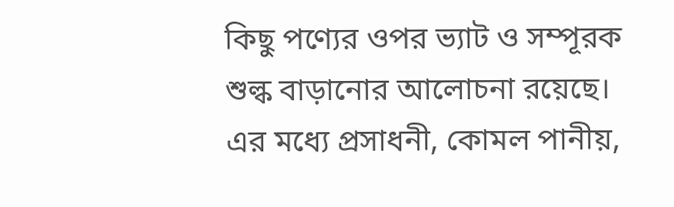কিছু পণ্যের ওপর ভ্যাট ও সম্পূরক শুল্ক বাড়ানোর আলোচনা রয়েছে। এর মধ্যে প্রসাধনী, কোমল পানীয়,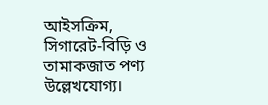আইসক্রিম, সিগারেট-বিড়ি ও তামাকজাত পণ্য উল্লেখযোগ্য।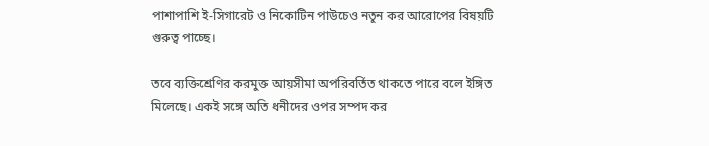পাশাপাশি ই-সিগারেট ও নিকোটিন পাউচেও নতুন কর আরোপের বিষয়টি গুরুত্ব পাচ্ছে।

তবে ব্যক্তিশ্রেণির করমুক্ত আয়সীমা অপরিবর্তিত থাকতে পারে বলে ইঙ্গিত মিলেছে। একই সঙ্গে অতি ধনীদের ওপর সম্পদ কর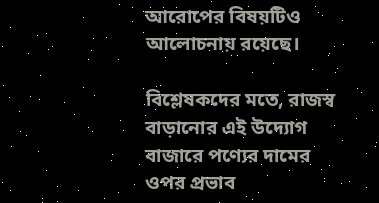আরোপের বিষয়টিও আলোচনায় রয়েছে।

বিশ্লেষকদের মতে, রাজস্ব বাড়ানোর এই উদ্যোগ বাজারে পণ্যের দামের ওপর প্রভাব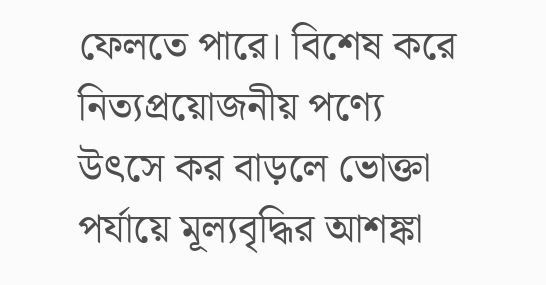ফেলতে পারে। বিশেষ করে নিত্যপ্রয়োজনীয় পণ্যে উৎসে কর বাড়লে ভোক্তা পর্যায়ে মূল্যবৃদ্ধির আশঙ্কা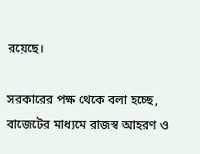রয়েছে।

সরকারের পক্ষ থেকে বলা হচ্ছে, বাজেটের মাধ্যমে রাজস্ব আহরণ ও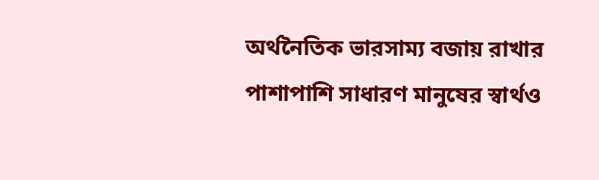অর্থনৈতিক ভারসাম্য বজায় রাখার পাশাপাশি সাধারণ মানুষের স্বার্থও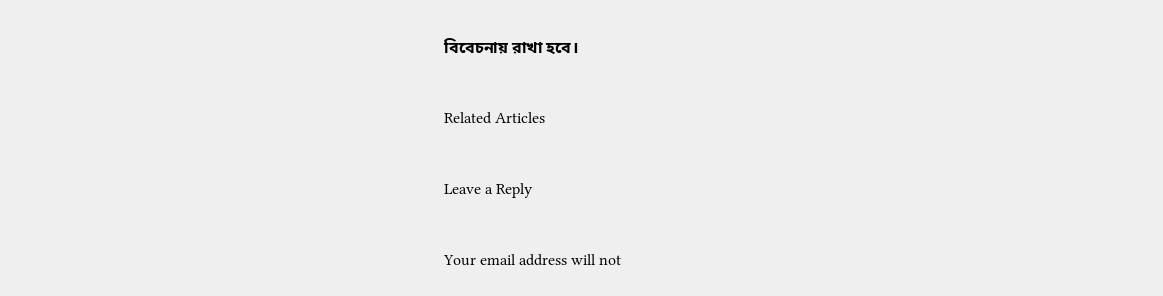বিবেচনায় রাখা হবে।

Related Articles

Leave a Reply

Your email address will not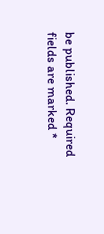be published. Required fields are marked *